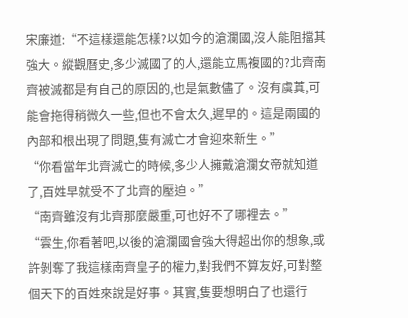宋廉道:“不這樣還能怎樣?以如今的滄瀾國,沒人能阻擋其強大。縱觀曆史,多少滅國了的人,還能立馬複國的?北齊南齊被滅都是有自己的原因的,也是氣數儘了。沒有虞蒖,可能會拖得稍微久一些,但也不會太久,遲早的。這是兩國的內部和根出現了問題,隻有滅亡才會迎來新生。”
“你看當年北齊滅亡的時候,多少人擁戴滄瀾女帝就知道了,百姓早就受不了北齊的壓迫。”
“南齊雖沒有北齊那麼嚴重,可也好不了哪裡去。”
“雲生,你看著吧,以後的滄瀾國會強大得超出你的想象,或許剝奪了我這樣南齊皇子的權力,對我們不算友好,可對整個天下的百姓來說是好事。其實,隻要想明白了也還行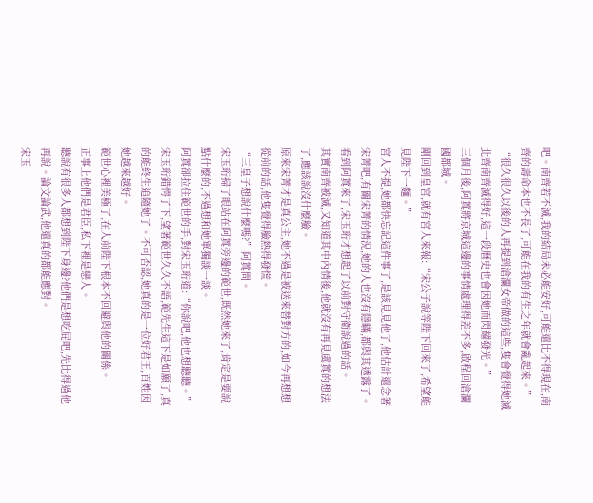吧。南齊若不滅,我的結局未必能安好,可能還比不得現在,南齊的壽命本也不長了,可能在我的有生之年就會亂起來。”
“很久很久以後的人再提到滄瀾女帝做的這些,隻會覺得她滅北齊南齊滅得好,這一段曆史也會因她而閃耀發光。”
三個月後,阿蒖將京城這邊的事情處理得差不多,啟程回滄瀾國都城。
剛回到皇宮,就有宮人來報:“宋公子說等陛下回來了,希望能見陛下一麵。”
宮人不提,她都快忘記這件事了,是該見見他了,他估計還念著宋菁吧,有關宋菁的情況,她的人也沒有隱瞞,都與其透露了。
看到阿蒖來了,宋玉珩才想起了以前對守衛說過的話。
其實南齊被滅,又知道其中內情後,他就沒有再見虞蒖的想法了,應該說沒什麼臉。
原來宋菁才是真公主,她不過是被送來替對方的,如今再想想從前的話,他隻覺得臉熱得發慌。
“三皇子想說什麼嗎?”阿蒖問。
宋玉珩掃了眼站在阿蒖旁邊的範世,既然她來了,肯定是要說點什麼的,不過想和她單獨談一談。
阿蒖卻拉住範世的手,對宋玉珩道:“你說吧,他也想聽聽。”
宋玉珩錯愕了下,望著範世久久不語,範先生這下是如願了,真的能終生追隨她了。不可否認,她真的是一位好君王,百姓因她越來越好。
範世心裡美極了,在人前陛下根本不回避與他的關係。
正事上他們是君臣,私下裡是戀人。
聽說有很多人都想到陛下身邊?他們是想吃屁吧,先比得過他再說。論文論武,他還真的都能應對。
宋玉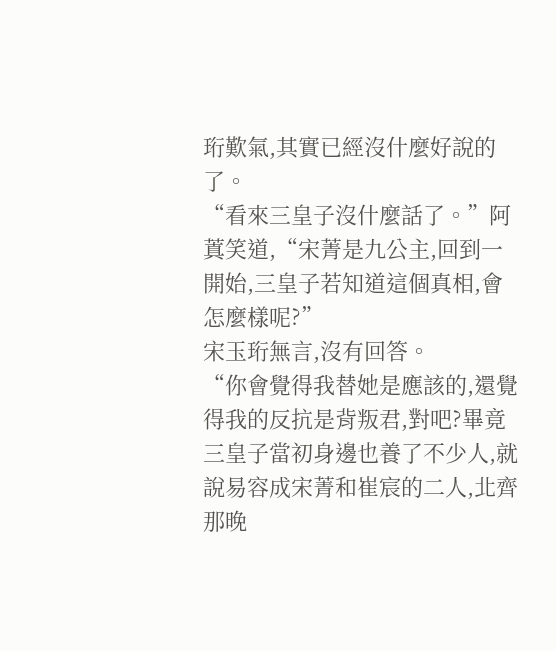珩歎氣,其實已經沒什麼好說的了。
“看來三皇子沒什麼話了。”阿蒖笑道,“宋菁是九公主,回到一開始,三皇子若知道這個真相,會怎麼樣呢?”
宋玉珩無言,沒有回答。
“你會覺得我替她是應該的,還覺得我的反抗是背叛君,對吧?畢竟三皇子當初身邊也養了不少人,就說易容成宋菁和崔宸的二人,北齊那晚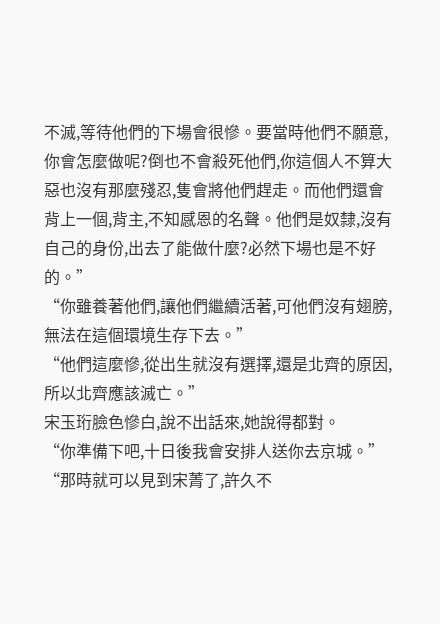不滅,等待他們的下場會很慘。要當時他們不願意,你會怎麼做呢?倒也不會殺死他們,你這個人不算大惡也沒有那麼殘忍,隻會將他們趕走。而他們還會背上一個,背主,不知感恩的名聲。他們是奴隸,沒有自己的身份,出去了能做什麼?必然下場也是不好的。”
“你雖養著他們,讓他們繼續活著,可他們沒有翅膀,無法在這個環境生存下去。”
“他們這麼慘,從出生就沒有選擇,還是北齊的原因,所以北齊應該滅亡。”
宋玉珩臉色慘白,說不出話來,她說得都對。
“你準備下吧,十日後我會安排人送你去京城。”
“那時就可以見到宋菁了,許久不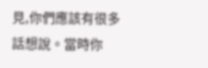見,你們應該有很多話想說。當時你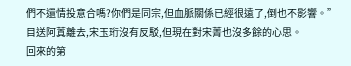們不還情投意合嗎?你們是同宗,但血脈關係已經很遠了,倒也不影響。”
目送阿蒖離去,宋玉珩沒有反駁,但現在對宋菁也沒多餘的心思。
回來的第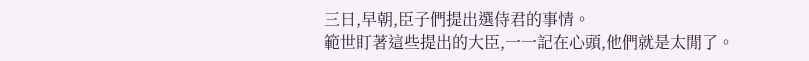三日,早朝,臣子們提出選侍君的事情。
範世盯著這些提出的大臣,一一記在心頭,他們就是太閒了。